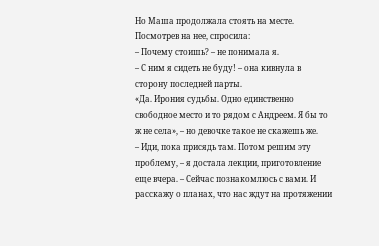Но Маша продолжала стоять на месте.
Посмотрев на нее, спросила:
– Почему стоишь? – не понимала я.
– С ним я сидеть не буду! – она кивнула в сторону последней парты.
«Да. Ирония судьбы. Одно единственно свободное место и то рядом с Андреем. Я бы то ж не села», – но девочке такое не скажешь же.
– Иди, пока присядь там. Потом решим эту проблему, – я достала лекции, приготовление еще вчера. – Сейчас познакомлюсь с вами. И расскажу о планах, что нас ждут на протяжении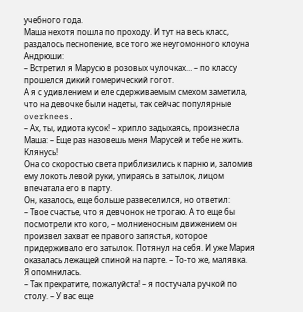учебного года.
Маша нехотя пошла по проходу. И тут на весь класс, раздалось песнопение, все того же неугомонного клоуна Андрюши:
– Встретил я Марусю в розовых чулочках… – по классу прошелся дикий гомерический гогот.
А я с удивлением и еле сдерживаемым смехом заметила, что на девочке были надеты, так сейчас популярные overknees.
– Ах, ты, идиота кусок! – хрипло задыхаясь, произнесла Маша: – Еще раз назовешь меня Марусей и тебе не жить. Клянусь!
Она со скоростью света приблизились к парню и, заломив ему локоть левой руки, упираясь в затылок, лицом впечатала его в парту.
Он, казалось, еще больше развеселился, но ответил:
– Твое счастье, что я девчонок не трогаю. А то еще бы посмотрели кто кого, – молниеносным движением он произвел захват ее правого запястья, которое придерживало его затылок. Потянул на себя. И уже Мария оказалась лежащей спиной на парте. – То-то же, малявка.
Я опомнилась.
– Так прекратите, пожалуйста! – я постучала ручкой по столу. – У вас еще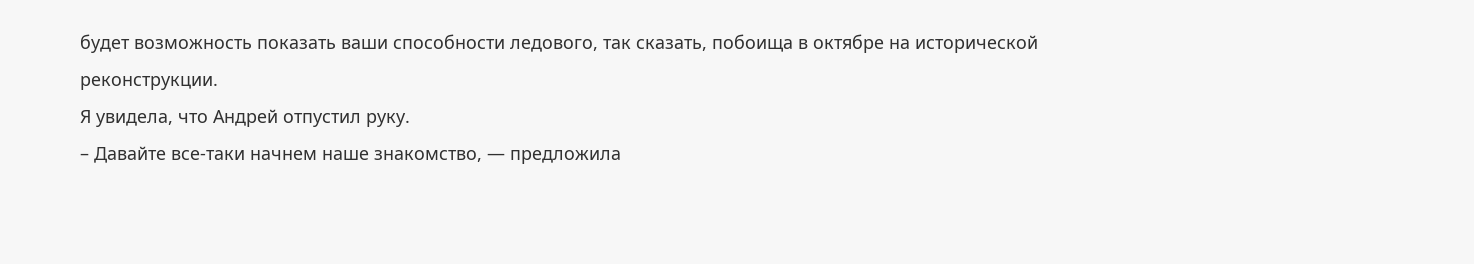будет возможность показать ваши способности ледового, так сказать, побоища в октябре на исторической реконструкции.
Я увидела, что Андрей отпустил руку.
– Давайте все-таки начнем наше знакомство, — предложила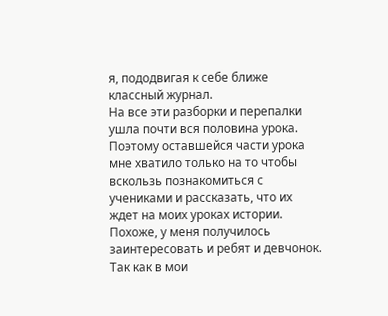я, пододвигая к себе ближе классный журнал.
На все эти разборки и перепалки ушла почти вся половина урока. Поэтому оставшейся части урока мне хватило только на то чтобы вскользь познакомиться с учениками и рассказать, что их ждет на моих уроках истории.
Похоже, у меня получилось заинтересовать и ребят и девчонок. Так как в мои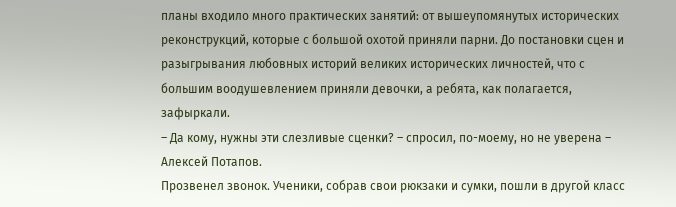планы входило много практических занятий: от вышеупомянутых исторических реконструкций, которые с большой охотой приняли парни. До постановки сцен и разыгрывания любовных историй великих исторических личностей, что с большим воодушевлением приняли девочки, а ребята, как полагается, зафыркали.
– Да кому, нужны эти слезливые сценки? – спросил, по-моему, но не уверена – Алексей Потапов.
Прозвенел звонок. Ученики, собрав свои рюкзаки и сумки, пошли в другой класс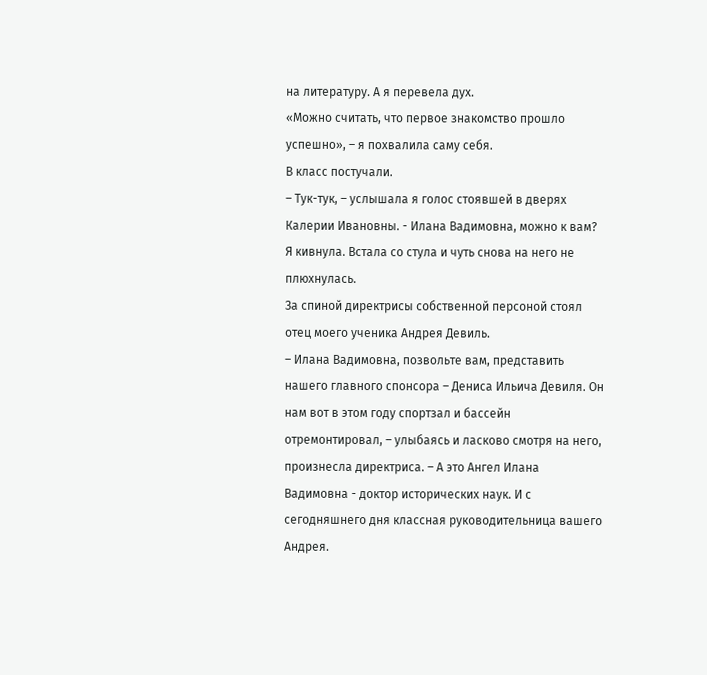на литературу. А я перевела дух.
«Можно считать, что первое знакомство прошло успешно», – я похвалила саму себя.
В класс постучали.
– Тук-тук, – услышала я голос стоявшей в дверях Калерии Ивановны. - Илана Вадимовна, можно к вам?
Я кивнула. Встала со стула и чуть снова на него не плюхнулась.
За спиной директрисы собственной персоной стоял отец моего ученика Андрея Девиль.
– Илана Вадимовна, позвольте вам, представить нашего главного спонсора – Дениса Ильича Девиля. Он нам вот в этом году спортзал и бассейн отремонтировал, – улыбаясь и ласково смотря на него, произнесла директриса. – А это Ангел Илана Вадимовна - доктор исторических наук. И с сегодняшнего дня классная руководительница вашего Андрея.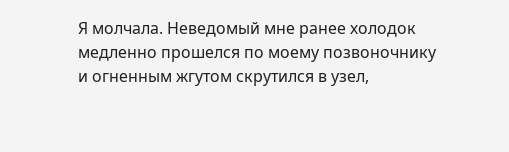Я молчала. Неведомый мне ранее холодок медленно прошелся по моему позвоночнику и огненным жгутом скрутился в узел,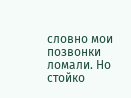словно мои позвонки ломали. Но стойко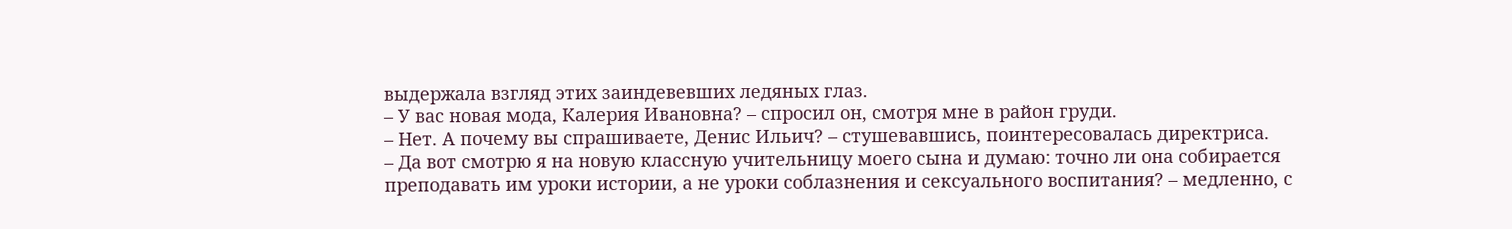выдержала взгляд этих заиндевевших ледяных глаз.
– У вас новая мода, Калерия Ивановна? – спросил он, смотря мне в район груди.
– Нет. А почему вы спрашиваете, Денис Ильич? – стушевавшись, поинтересовалась директриса.
– Да вот смотрю я на новую классную учительницу моего сына и думаю: точно ли она собирается преподавать им уроки истории, а не уроки соблазнения и сексуального воспитания? – медленно, с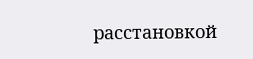расстановкой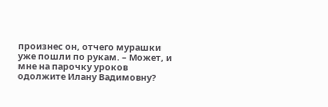произнес он, отчего мурашки уже пошли по рукам. – Может, и мне на парочку уроков одолжите Илану Вадимовну?